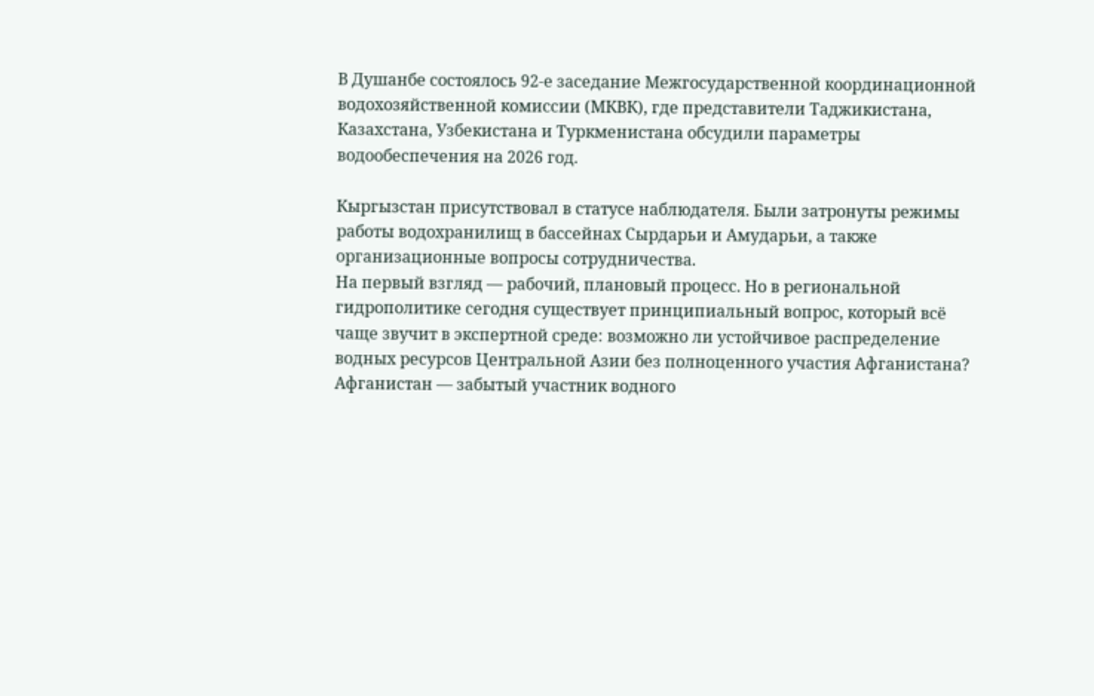В Душанбе состоялось 92-е заседание Межгосударственной координационной водохозяйственной комиссии (МКВК), где представители Таджикистана, Казахстана, Узбекистана и Туркменистана обсудили параметры водообеспечения на 2026 год.

Кыргызстан присутствовал в статусе наблюдателя. Были затронуты режимы работы водохранилищ в бассейнах Сырдарьи и Амударьи, а также организационные вопросы сотрудничества.
На первый взгляд — рабочий, плановый процесс. Но в региональной гидрополитике сегодня существует принципиальный вопрос, который всё чаще звучит в экспертной среде: возможно ли устойчивое распределение водных ресурсов Центральной Азии без полноценного участия Афганистана?
Афганистан — забытый участник водного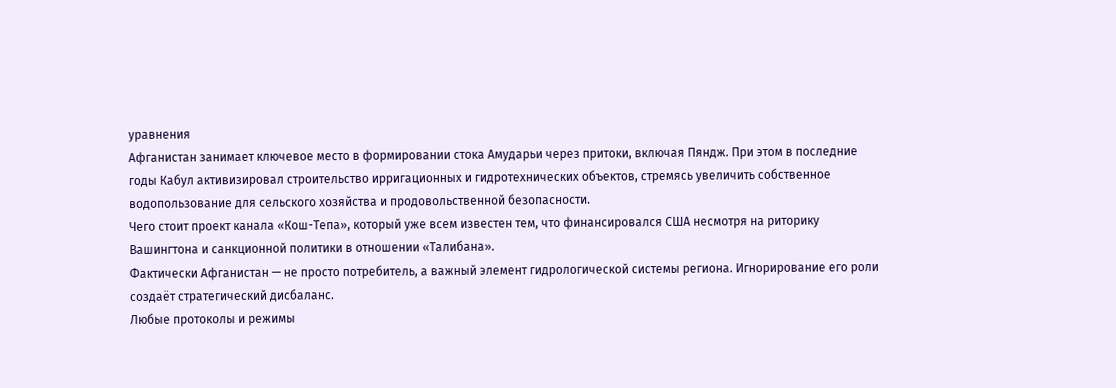уравнения
Афганистан занимает ключевое место в формировании стока Амударьи через притоки, включая Пяндж. При этом в последние годы Кабул активизировал строительство ирригационных и гидротехнических объектов, стремясь увеличить собственное водопользование для сельского хозяйства и продовольственной безопасности.
Чего стоит проект канала «Кош-Тепа», который уже всем известен тем, что финансировался США несмотря на риторику Вашингтона и санкционной политики в отношении «Талибана».
Фактически Афганистан — не просто потребитель, а важный элемент гидрологической системы региона. Игнорирование его роли создаёт стратегический дисбаланс.
Любые протоколы и режимы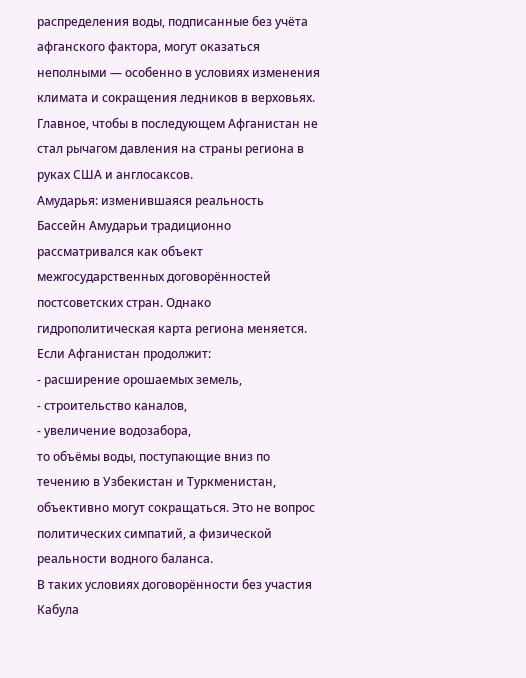распределения воды, подписанные без учёта афганского фактора, могут оказаться неполными — особенно в условиях изменения климата и сокращения ледников в верховьях. Главное, чтобы в последующем Афганистан не стал рычагом давления на страны региона в руках США и англосаксов.
Амударья: изменившаяся реальность
Бассейн Амударьи традиционно рассматривался как объект межгосударственных договорённостей постсоветских стран. Однако гидрополитическая карта региона меняется.
Если Афганистан продолжит:
- расширение орошаемых земель,
- строительство каналов,
- увеличение водозабора,
то объёмы воды, поступающие вниз по течению в Узбекистан и Туркменистан, объективно могут сокращаться. Это не вопрос политических симпатий, а физической реальности водного баланса.
В таких условиях договорённости без участия Кабула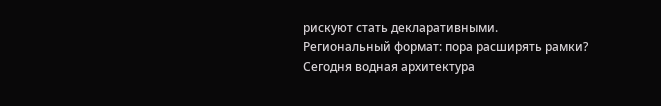рискуют стать декларативными.
Региональный формат: пора расширять рамки?
Сегодня водная архитектура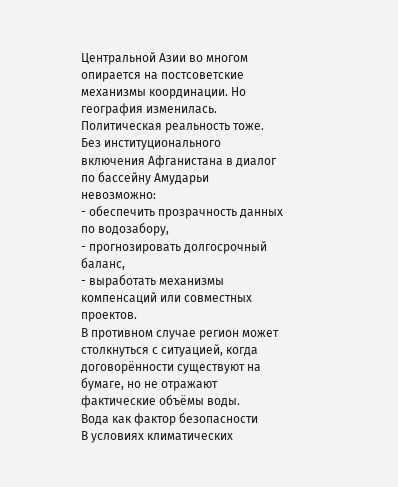Центральной Азии во многом опирается на постсоветские механизмы координации. Но география изменилась. Политическая реальность тоже.
Без институционального включения Афганистана в диалог по бассейну Амударьи невозможно:
- обеспечить прозрачность данных по водозабору,
- прогнозировать долгосрочный баланс,
- выработать механизмы компенсаций или совместных проектов.
В противном случае регион может столкнуться с ситуацией, когда договорённости существуют на бумаге, но не отражают фактические объёмы воды.
Вода как фактор безопасности
В условиях климатических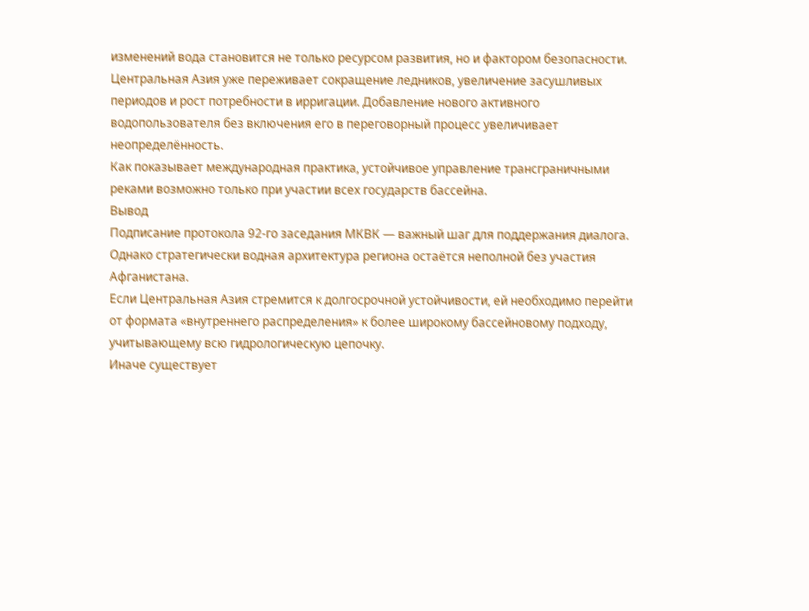изменений вода становится не только ресурсом развития, но и фактором безопасности.
Центральная Азия уже переживает сокращение ледников, увеличение засушливых периодов и рост потребности в ирригации. Добавление нового активного водопользователя без включения его в переговорный процесс увеличивает неопределённость.
Как показывает международная практика, устойчивое управление трансграничными реками возможно только при участии всех государств бассейна.
Вывод
Подписание протокола 92-го заседания МКВК — важный шаг для поддержания диалога. Однако стратегически водная архитектура региона остаётся неполной без участия Афганистана.
Если Центральная Азия стремится к долгосрочной устойчивости, ей необходимо перейти от формата «внутреннего распределения» к более широкому бассейновому подходу, учитывающему всю гидрологическую цепочку.
Иначе существует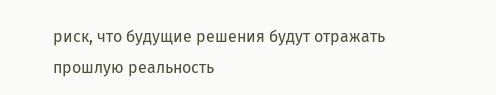риск, что будущие решения будут отражать прошлую реальность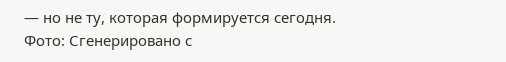— но не ту, которая формируется сегодня.
Фото: Сгенерировано с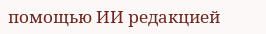помощью ИИ редакцией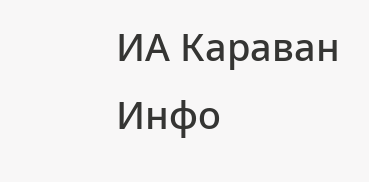ИА Караван Инфо